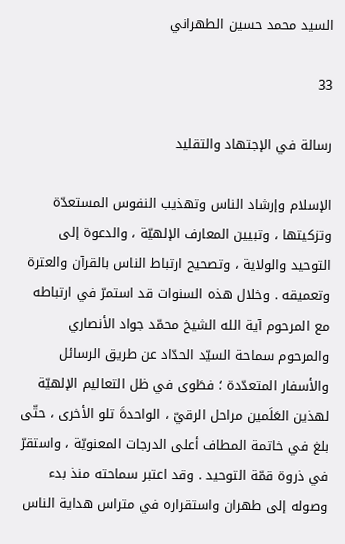السيد محمد حسين الطهراني

33

رسالة في الإجتهاد والتقليد

الإسلام وإرشاد الناس وتهذيب النفوس المستعدّة وتزكيتها ، وتبيين المعارف الإلهيّة ، والدعوة إلى التوحيد والولاية ، وتصحيح ارتباط الناس بالقرآن والعترة وتعميقه . وخلال هذه السنوات قد استمرّ في ارتباطه مع المرحوم آية الله الشيخ محمّد جواد الأنصاري والمرحوم سماحة السيّد الحدّاد عن طريق الرسائل والأسفار المتعدّدة ؛ فطَوى في ظل التعاليم الإلهيّة لهذين العَلَمين مراحل الرقيّ ، الواحدةَ تلو الأخرى ، حتّى بلغ في خاتمة المطاف أعلى الدرجات المعنويّة ، واستقرّ في ذروة قمّة التوحيد . وقد اعتبر سماحته منذ بدء وصوله إلى طهران واستقراره في متراس هداية الناس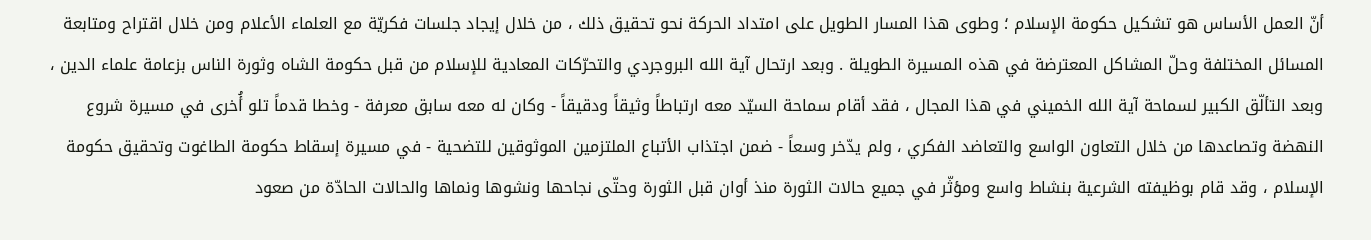أنّ العمل الأساس هو تشكيل حكومة الإسلام ؛ وطوى هذا المسار الطويل على امتداد الحركة نحو تحقيق ذلك ، من خلال إيجاد جلسات فكريّة مع العلماء الأعلام ومن خلال اقتراح ومتابعة المسائل المختلفة وحلّ المشاكل المعترضة في هذه المسيرة الطويلة . وبعد ارتحال آية الله البروجردي والتحرّكات المعادية للإسلام من قبل حكومة الشاه وثورة الناس بزعامة علماء الدين ، وبعد التألّق الكبير لسماحة آية الله الخميني في هذا المجال ، فقد أقام سماحة السيّد معه ارتباطاً وثيقاً ودقيقاً - وكان له معه سابق معرفة - وخطا قدماً تلو أُخرى في مسيرة شروع النهضة وتصاعدها من خلال التعاون الواسع والتعاضد الفكري ، ولم يدّخر وسعاً - ضمن اجتذاب الأتباع الملتزمين الموثوقين للتضحية - في مسيرة إسقاط حكومة الطاغوت وتحقيق حكومة الإسلام ، وقد قام بوظيفته الشرعية بنشاط واسع ومؤثّر في جميع حالات الثورة منذ أوان قبل الثورة وحتّى نجاحها ونشوها ونماها والحالات الحادّة من صعود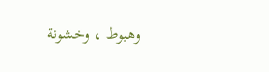وهبوط ، وخشونة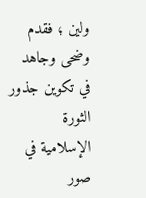ولين ؛ فقدم وضحى وجاهد في تكوين جذور الثورة الإسلامية في صور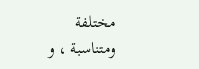مختلفة ومتناسبة ، و